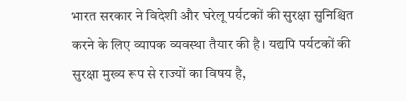भारत सरकार ने विदेशी और घरेलू पर्यटकों की सुरक्षा सुनिश्चित करने के लिए व्यापक व्यवस्था तैयार की है। यद्यपि पर्यटकों की सुरक्षा मुख्य रूप से राज्यों का विषय है,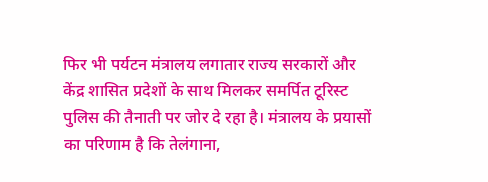फिर भी पर्यटन मंत्रालय लगातार राज्य सरकारों और केंद्र शासित प्रदेशों के साथ मिलकर समर्पित टूरिस्ट पुलिस की तैनाती पर जोर दे रहा है। मंत्रालय के प्रयासों का परिणाम है कि तेलंगाना,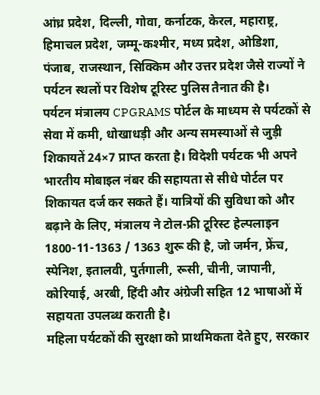आंध्र प्रदेश, दिल्ली, गोवा, कर्नाटक, केरल, महाराष्ट्र, हिमाचल प्रदेश, जम्मू-कश्मीर, मध्य प्रदेश, ओडिशा, पंजाब, राजस्थान, सिक्किम और उत्तर प्रदेश जैसे राज्यों ने पर्यटन स्थलों पर विशेष टूरिस्ट पुलिस तैनात की है।
पर्यटन मंत्रालय CPGRAMS पोर्टल के माध्यम से पर्यटकों से सेवा में कमी, धोखाधड़ी और अन्य समस्याओं से जुड़ी शिकायतें 24×7 प्राप्त करता है। विदेशी पर्यटक भी अपने भारतीय मोबाइल नंबर की सहायता से सीधे पोर्टल पर शिकायत दर्ज कर सकते हैं। यात्रियों की सुविधा को और बढ़ाने के लिए, मंत्रालय ने टोल-फ्री टूरिस्ट हेल्पलाइन 1800-11-1363 / 1363 शुरू की है, जो जर्मन, फ्रेंच, स्पेनिश, इतालवी, पुर्तगाली, रूसी, चीनी, जापानी, कोरियाई, अरबी, हिंदी और अंग्रेजी सहित 12 भाषाओं में सहायता उपलब्ध कराती है।
महिला पर्यटकों की सुरक्षा को प्राथमिकता देते हुए, सरकार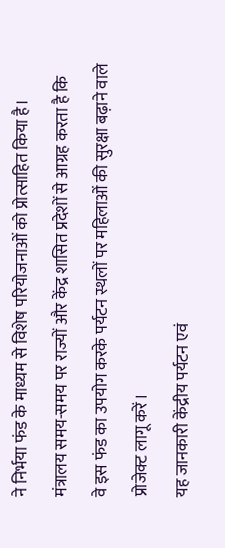ने निर्भया फंड के माध्यम से विशेष परियोजनाओं को प्रोत्साहित किया है। मंत्रालय समय-समय पर राज्यों और केंद्र शासित प्रदेशों से आग्रह करता है कि वे इस फंड का उपयोग करके पर्यटन स्थलों पर महिलाओं की सुरक्षा बढ़ाने वाले प्रोजेक्ट लागू करें।
यह जानकारी केंद्रीय पर्यटन एवं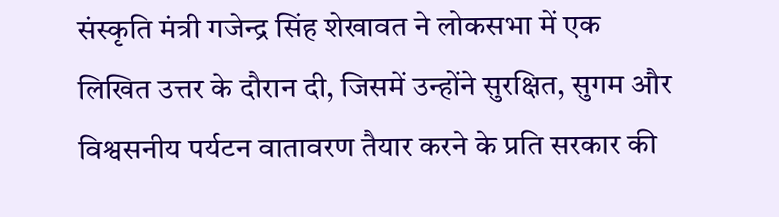संस्कृति मंत्री गजेन्द्र सिंह शेखावत ने लोकसभा में एक लिखित उत्तर के दौरान दी, जिसमें उन्होंने सुरक्षित, सुगम और विश्वसनीय पर्यटन वातावरण तैयार करने के प्रति सरकार की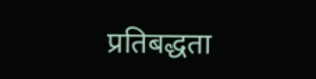प्रतिबद्धता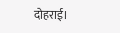दोहराई।